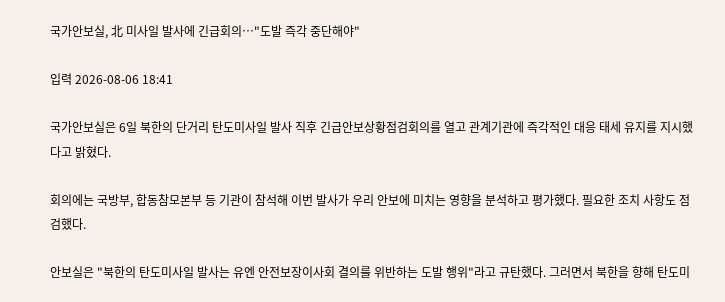국가안보실, 北 미사일 발사에 긴급회의…"도발 즉각 중단해야"

입력 2026-08-06 18:41

국가안보실은 6일 북한의 단거리 탄도미사일 발사 직후 긴급안보상황점검회의를 열고 관계기관에 즉각적인 대응 태세 유지를 지시했다고 밝혔다.

회의에는 국방부, 합동참모본부 등 기관이 참석해 이번 발사가 우리 안보에 미치는 영향을 분석하고 평가했다. 필요한 조치 사항도 점검했다.

안보실은 "북한의 탄도미사일 발사는 유엔 안전보장이사회 결의를 위반하는 도발 행위"라고 규탄했다. 그러면서 북한을 향해 탄도미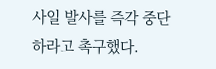사일 발사를 즉각 중단하라고 촉구했다.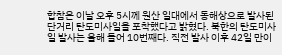합참은 이날 오후 5시께 원산 일대에서 동해상으로 발사된 단거리 탄도미사일을 포착했다고 밝혔다. 북한의 탄도미사일 발사는 올해 들어 10번째다. 직전 발사 이후 42일 만이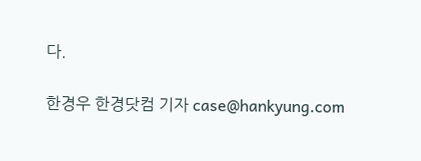다.

한경우 한경닷컴 기자 case@hankyung.com